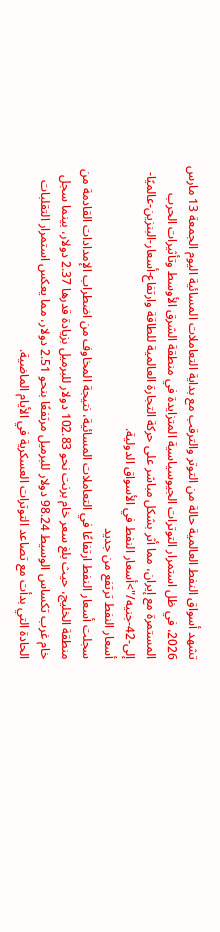تشهد أسواق النفط العالمية حالة من التوتر والترقب مع بداية التعاملات المسائية اليوم الجمعة 13 مارس 2026، في ظل استمرار التوترات الجيوسياسية المتزايدة في منطقة الشرق الأوسط وتأثيرات الحرب المستمرة مع إيران، مما أثر بشكل مباشر على حركة التجارة العالمية للطاقة وارتفاع-أسعار-البنزين-عالميًا-إلى-42-جنيه/">أسعار النفط في الأسواق الدولية.
أسعار النفط ترتفع من جديد
سجلت أسعار النفط ارتفاعًا في التعاملات المسائية، نتيجة المخاوف من اضطراب الإمدادات القادمة من منطقة الخليج، حيث بلغ سعر خام برنت نحو 102.83 دولار للبرميل بزيادة قدرها 2.37 دولار، بينما سجل خام غرب تكساس الوسيط 98.24 دولار للبرميل مرتفعًا بنحو 2.51 دولار، مما يعكس استمرار التقلبات الحادة التي بدأت مع تصاعد التوترات العسكرية في الأيام الماضية.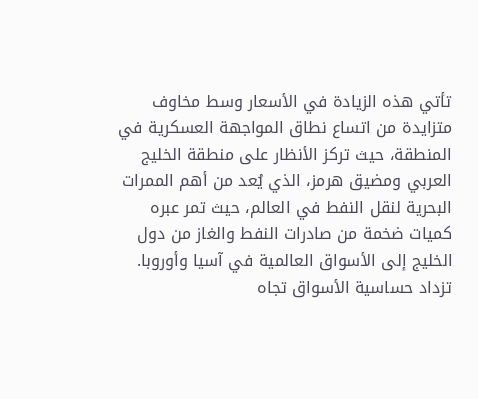تأتي هذه الزيادة في الأسعار وسط مخاوف متزايدة من اتساع نطاق المواجهة العسكرية في المنطقة، حيث تركز الأنظار على منطقة الخليج العربي ومضيق هرمز، الذي يُعد من أهم الممرات البحرية لنقل النفط في العالم، حيث تمر عبره كميات ضخمة من صادرات النفط والغاز من دول الخليج إلى الأسواق العالمية في آسيا وأوروبا.
تزداد حساسية الأسواق تجاه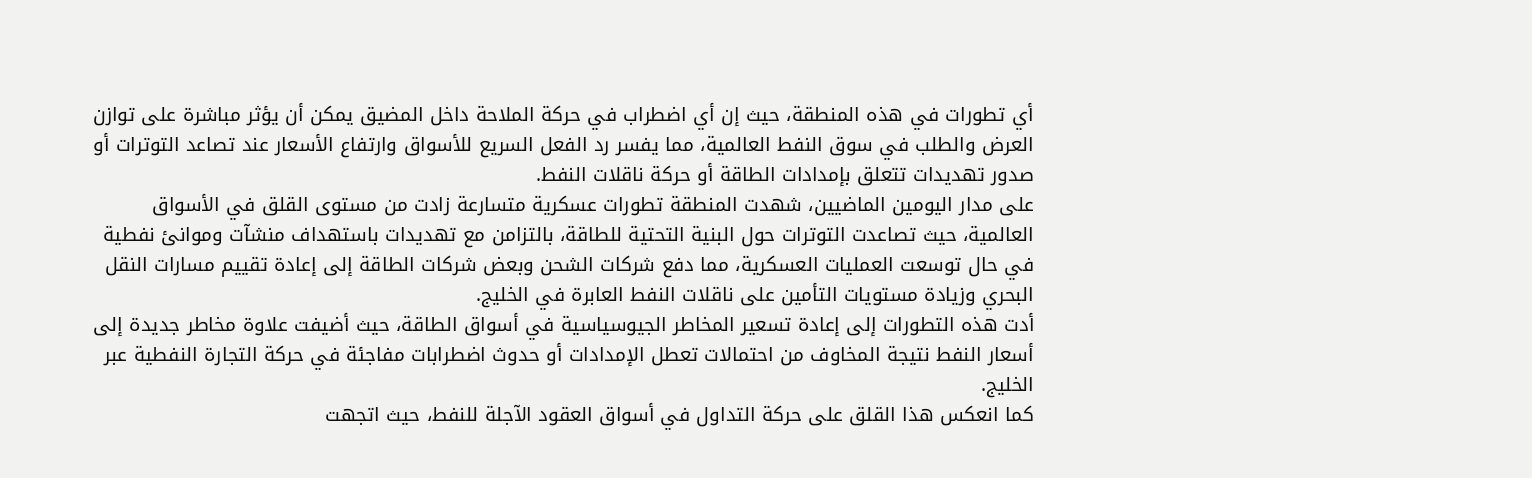أي تطورات في هذه المنطقة، حيث إن أي اضطراب في حركة الملاحة داخل المضيق يمكن أن يؤثر مباشرة على توازن العرض والطلب في سوق النفط العالمية، مما يفسر رد الفعل السريع للأسواق وارتفاع الأسعار عند تصاعد التوترات أو صدور تهديدات تتعلق بإمدادات الطاقة أو حركة ناقلات النفط.
على مدار اليومين الماضيين، شهدت المنطقة تطورات عسكرية متسارعة زادت من مستوى القلق في الأسواق العالمية، حيث تصاعدت التوترات حول البنية التحتية للطاقة، بالتزامن مع تهديدات باستهداف منشآت وموانئ نفطية في حال توسعت العمليات العسكرية، مما دفع شركات الشحن وبعض شركات الطاقة إلى إعادة تقييم مسارات النقل البحري وزيادة مستويات التأمين على ناقلات النفط العابرة في الخليج.
أدت هذه التطورات إلى إعادة تسعير المخاطر الجيوسياسية في أسواق الطاقة، حيث أضيفت علاوة مخاطر جديدة إلى أسعار النفط نتيجة المخاوف من احتمالات تعطل الإمدادات أو حدوث اضطرابات مفاجئة في حركة التجارة النفطية عبر الخليج.
كما انعكس هذا القلق على حركة التداول في أسواق العقود الآجلة للنفط، حيث اتجهت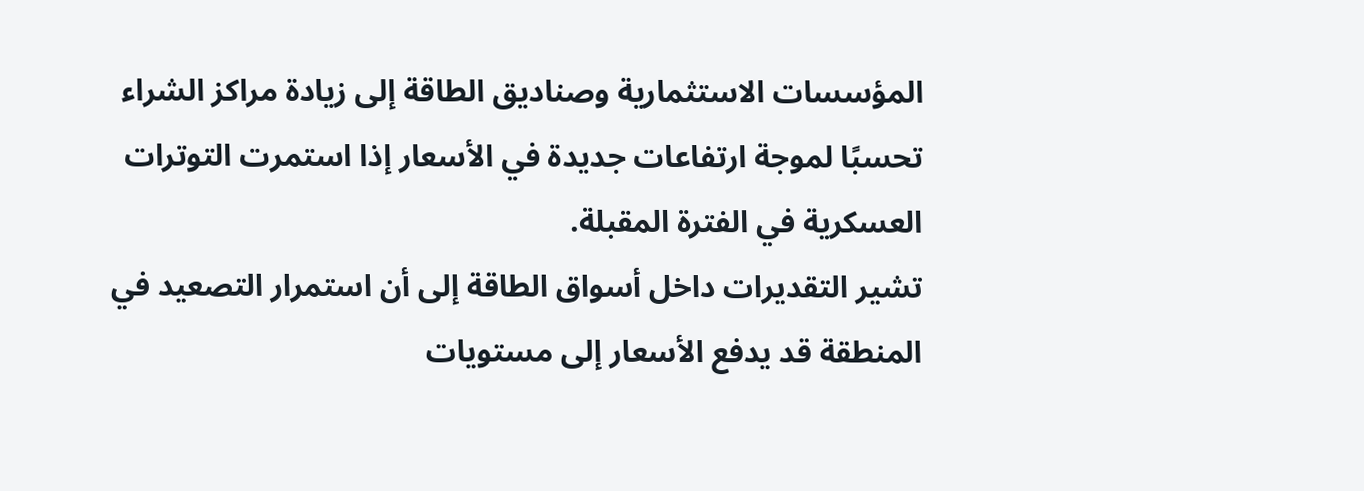المؤسسات الاستثمارية وصناديق الطاقة إلى زيادة مراكز الشراء تحسبًا لموجة ارتفاعات جديدة في الأسعار إذا استمرت التوترات العسكرية في الفترة المقبلة.
تشير التقديرات داخل أسواق الطاقة إلى أن استمرار التصعيد في المنطقة قد يدفع الأسعار إلى مستويات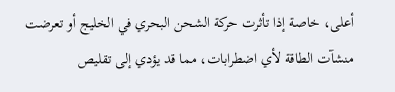أعلى، خاصة إذا تأثرت حركة الشحن البحري في الخليج أو تعرضت منشآت الطاقة لأي اضطرابات، مما قد يؤدي إلى تقليص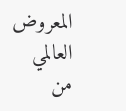المعروض العالمي من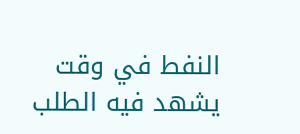النفط في وقت يشهد فيه الطلب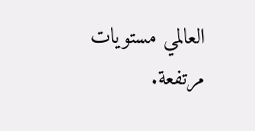العالمي مستويات مرتفعة.